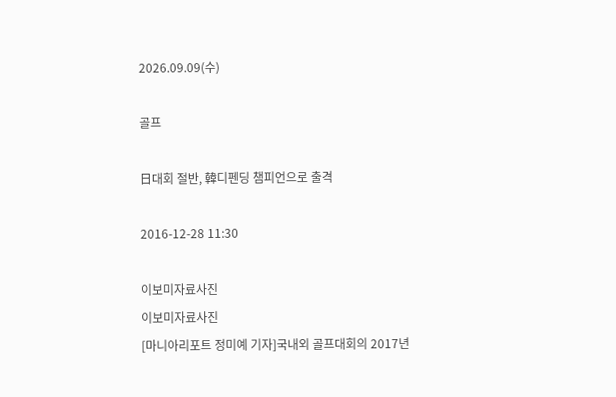2026.09.09(수)

골프

日대회 절반, 韓디펜딩 챔피언으로 출격

2016-12-28 11:30

이보미자료사진
이보미자료사진
[마니아리포트 정미예 기자]국내외 골프대회의 2017년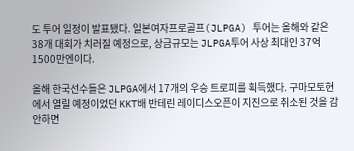도 투어 일정이 발표됐다. 일본여자프로골프(JLPGA) 투어는 올해와 같은 38개 대회가 치러질 예정으로, 상금규모는 JLPGA투어 사상 최대인 37억 1500만엔이다.

올해 한국선수들은 JLPGA에서 17개의 우승 트로피를 획득했다. 구마모토현에서 열릴 예정이었던 KKT배 반테린 레이디스오픈이 지진으로 취소된 것을 감안하면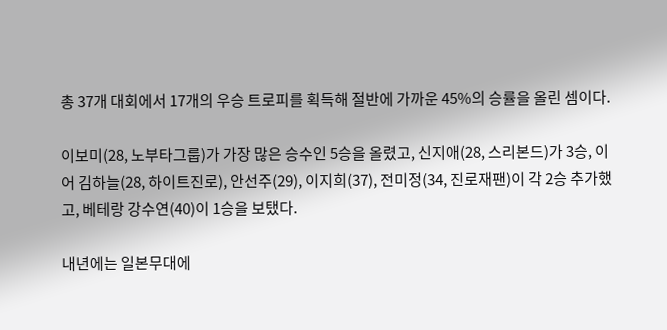총 37개 대회에서 17개의 우승 트로피를 획득해 절반에 가까운 45%의 승률을 올린 셈이다.

이보미(28, 노부타그룹)가 가장 많은 승수인 5승을 올렸고, 신지애(28, 스리본드)가 3승, 이어 김하늘(28, 하이트진로), 안선주(29), 이지희(37), 전미정(34, 진로재팬)이 각 2승 추가했고, 베테랑 강수연(40)이 1승을 보탰다.

내년에는 일본무대에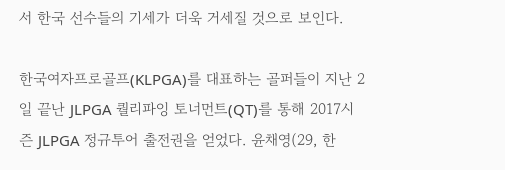서 한국 선수들의 기세가 더욱 거세질 것으로 보인다.

한국여자프로골프(KLPGA)를 대표하는 골퍼들이 지난 2일 끝난 JLPGA 퀄리파잉 토너먼트(QT)를 통해 2017시즌 JLPGA 정규투어 출전권을 얻었다. 윤채영(29, 한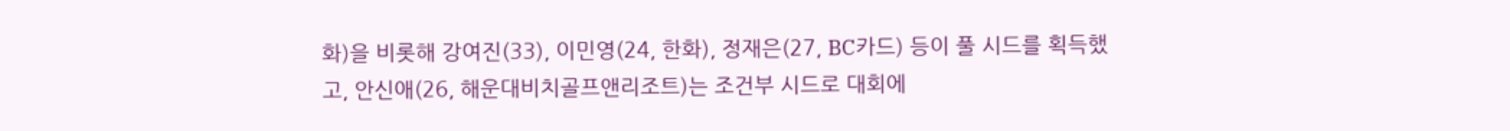화)을 비롯해 강여진(33), 이민영(24, 한화), 정재은(27, BC카드) 등이 풀 시드를 획득했고, 안신애(26, 해운대비치골프앤리조트)는 조건부 시드로 대회에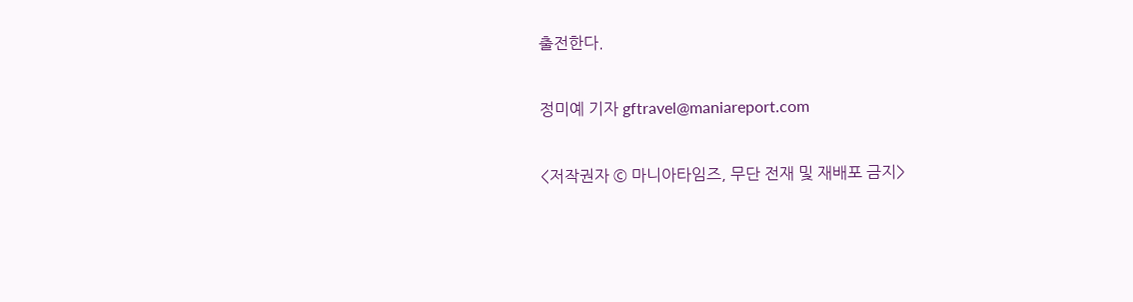출전한다.

정미예 기자 gftravel@maniareport.com

<저작권자 © 마니아타임즈, 무단 전재 및 재배포 금지>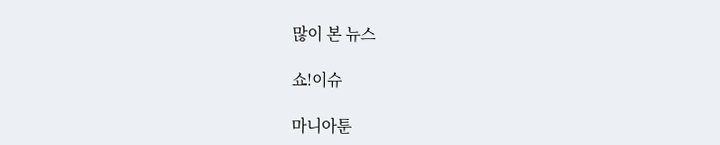많이 본 뉴스

쇼!이슈

마니아툰